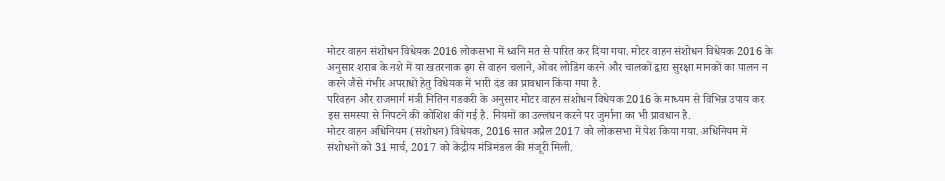मोटर वाहन संशोधन विधेयक 2016 लोकसभा में ध्वनि मत से पारित कर दिया गया. मोटर वाहन संशोधन विधेयक 2016 के अनुसार शराब के नशे में या खतरनाक ढ़ग से वाहन चलाने, ओवर लोडिंग करने और चालकों द्वारा सुरक्षा मानकों का पालन न करने जैसे गंभीर अपराधों हेतु विधेयक में भारी दंड का प्रावधान किया गया है.
परिवहन और राजमार्ग मंत्री नितिन गडकरी के अनुसार मोटर वाहन संशोधन विधेयक 2016 के माध्यम से विभिन्न उपाय कर इस समस्या से निपटने की कोशिश की गई है. नियमों का उल्लंघन करने पर जुर्माना का भी प्रावधान है.
मोटर वाहन अधिनियम (संशोधन) विधेयक, 2016 सात अप्रैल 2017 को लोकसभा में पेश किया गया. अधिनियम में संशोधनों को 31 मार्च, 2017 को केंद्रीय मंत्रिमंडल की मंजूरी मिली.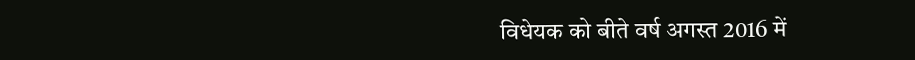विधेयक को बीते वर्ष अगस्त 2016 में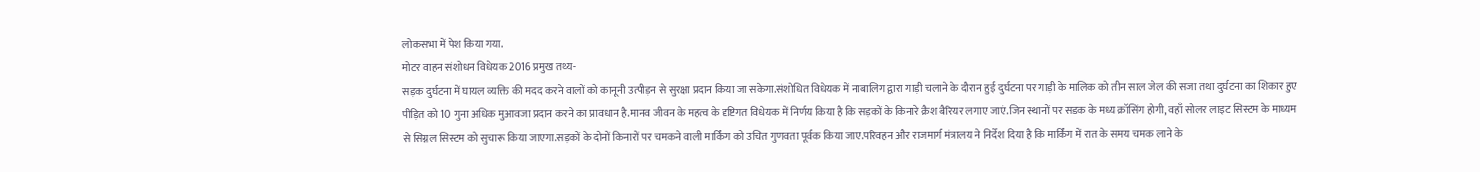लोकसभा में पेश किया गया.
मोटर वाहन संशोधन विधेयक 2016 प्रमुख तथ्य-
सड़क दुर्घटना में घायल व्यक्ति की मदद करने वालों को कानूनी उत्पीड़न से सुरक्षा प्रदान किया जा सकेगा.संशोधित विधेयक में नाबालिग द्वारा गाड़ी चलाने के दौरान हुई दुर्घटना पर गाड़ी के मालिक को तीन साल जेल की सजा तथा दुर्घटना का शिकार हुए पीड़ित को 10 गुना अधिक मुआवजा प्रदान करने का प्रावधान है.मानव जीवन के महत्व के दृष्टिगत विधेयक में निर्णय किया है कि सड़कों के किनारे क्रैश बैरियर लगाए जाएं.जिन स्थानों पर सडक के मध्य क्रॉसिंग होगी, वहाँ सोलर लाइट सिस्टम के माध्यम से सिग्नल सिस्टम को सुचारू किया जाएगा.सड़कों के दोनों किनारों पर चमकने वाली मार्किंग को उचित गुणवता पूर्वक किया जाए.परिवहन और राजमार्ग मंत्रालय ने निर्देश दिया है कि मार्किंग में रात के समय चमक लाने के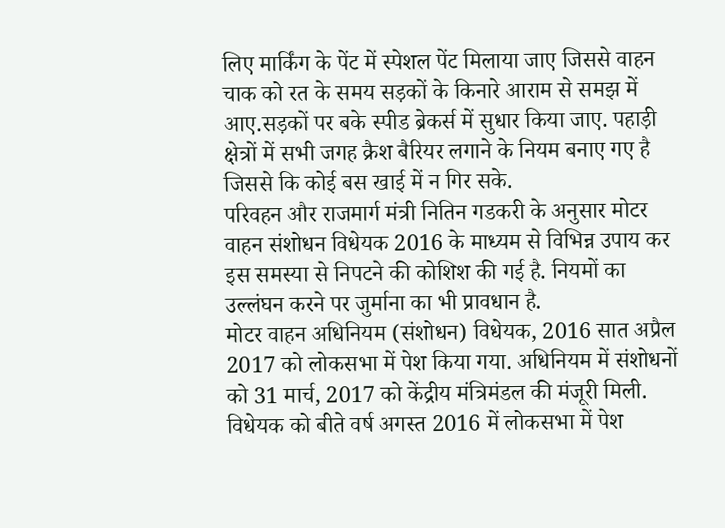लिए मार्किंग के पेंट में स्पेशल पेंट मिलाया जाए जिससे वाहन चाक को रत के समय सड़कों के किनारे आराम से समझ में आए.सड़कों पर बके स्पीड ब्रेकर्स में सुधार किया जाए. पहाड़ी क्षेत्रों में सभी जगह क्रैश बैरियर लगाने के नियम बनाए गए है जिससे कि कोई बस खाई में न गिर सके.
परिवहन और राजमार्ग मंत्री नितिन गडकरी के अनुसार मोटर वाहन संशोधन विधेयक 2016 के माध्यम से विभिन्न उपाय कर इस समस्या से निपटने की कोशिश की गई है. नियमों का उल्लंघन करने पर जुर्माना का भी प्रावधान है.
मोटर वाहन अधिनियम (संशोधन) विधेयक, 2016 सात अप्रैल 2017 को लोकसभा में पेश किया गया. अधिनियम में संशोधनों को 31 मार्च, 2017 को केंद्रीय मंत्रिमंडल की मंजूरी मिली. विधेयक को बीते वर्ष अगस्त 2016 में लोकसभा में पेश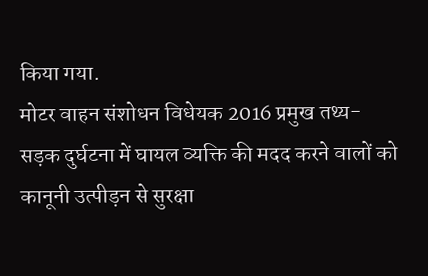किया गया.
मोटर वाहन संशोधन विधेयक 2016 प्रमुख तथ्य-
सड़क दुर्घटना में घायल व्यक्ति की मदद करने वालों को कानूनी उत्पीड़न से सुरक्षा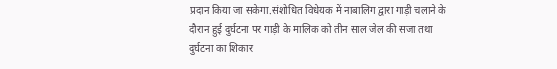प्रदान किया जा सकेगा.संशोधित विधेयक में नाबालिग द्वारा गाड़ी चलाने के दौरान हुई दुर्घटना पर गाड़ी के मालिक को तीन साल जेल की सजा तथा दुर्घटना का शिकार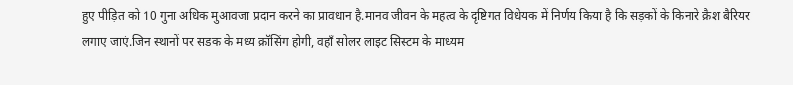हुए पीड़ित को 10 गुना अधिक मुआवजा प्रदान करने का प्रावधान है.मानव जीवन के महत्व के दृष्टिगत विधेयक में निर्णय किया है कि सड़कों के किनारे क्रैश बैरियर लगाए जाएं.जिन स्थानों पर सडक के मध्य क्रॉसिंग होगी, वहाँ सोलर लाइट सिस्टम के माध्यम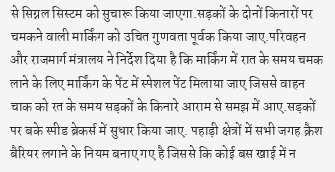से सिग्नल सिस्टम को सुचारू किया जाएगा.सड़कों के दोनों किनारों पर चमकने वाली मार्किंग को उचित गुणवता पूर्वक किया जाए.परिवहन और राजमार्ग मंत्रालय ने निर्देश दिया है कि मार्किंग में रात के समय चमक लाने के लिए मार्किंग के पेंट में स्पेशल पेंट मिलाया जाए जिससे वाहन चाक को रत के समय सड़कों के किनारे आराम से समझ में आए.सड़कों पर बके स्पीड ब्रेकर्स में सुधार किया जाए. पहाड़ी क्षेत्रों में सभी जगह क्रैश बैरियर लगाने के नियम बनाए गए है जिससे कि कोई बस खाई में न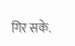गिर सके.